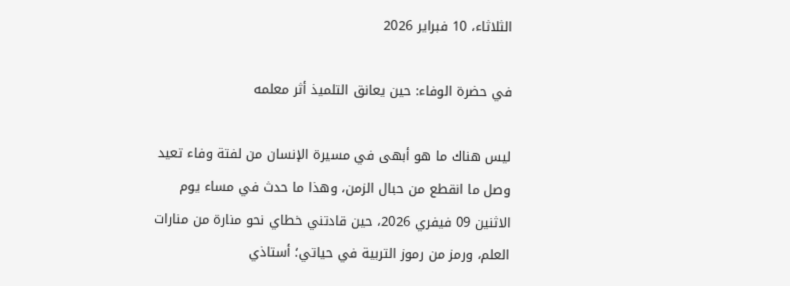الثلاثاء، 10 فبراير 2026

في حضرة الوفاء: حين يعانق التلميذ أثر معلمه

ليس هناك ما هو أبهى في مسيرة الإنسان من لفتة وفاء تعيد وصل ما انقطع من حبال الزمن، وهذا ما حدث في مساء يوم الاثنين 09 فيفري 2026، حين قادتني خطاي نحو منارة من منارات العلم، ورمز من رموز التربية في حياتي؛ أستاذي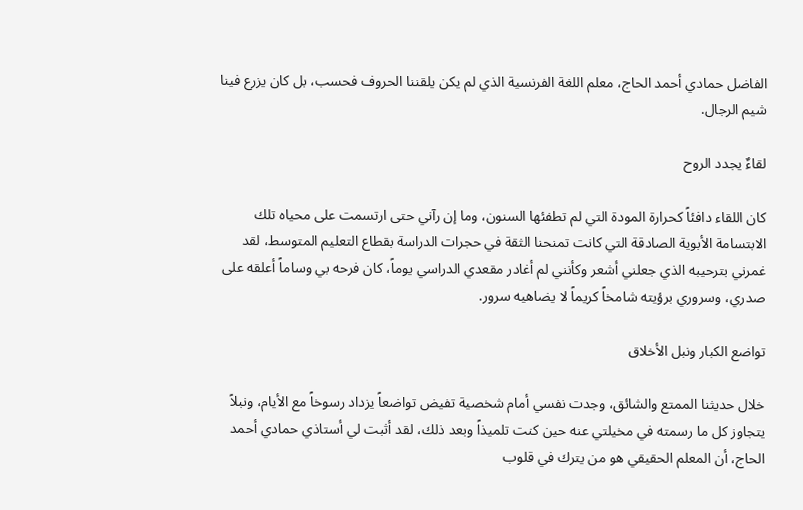الفاضل حمادي أحمد الحاج، معلم اللغة الفرنسية الذي لم يكن يلقننا الحروف فحسب، بل كان يزرع فينا شيم الرجال.

لقاءٌ يجدد الروح

كان اللقاء دافئاً كحرارة المودة التي لم تطفئها السنون، وما إن رآني حتى ارتسمت على محياه تلك الابتسامة الأبوية الصادقة التي كانت تمنحنا الثقة في حجرات الدراسة بقطاع التعليم المتوسط، لقد غمرني بترحيبه الذي جعلني أشعر وكأنني لم أغادر مقعدي الدراسي يوماً، كان فرحه بي وساماً أعلقه على صدري، وسروري برؤيته شامخاً كريماً لا يضاهيه سرور.

تواضع الكبار ونبل الأخلاق

خلال حديثنا الممتع والشائق، وجدت نفسي أمام شخصية تفيض تواضعاً يزداد رسوخاً مع الأيام، ونبلاً يتجاوز كل ما رسمته في مخيلتي عنه حين كنت تلميذاً وبعد ذلك، لقد أثبت لي أستاذي حمادي أحمد الحاج، أن المعلم الحقيقي هو من يترك في قلوب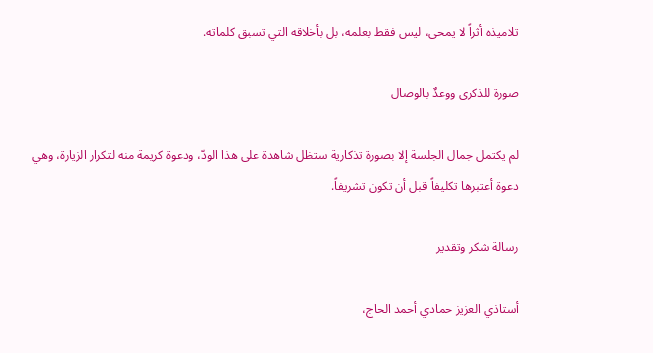تلاميذه أثراً لا يمحى، ليس فقط بعلمه، بل بأخلاقه التي تسبق كلماته.

صورة للذكرى ووعدٌ بالوصال

لم يكتمل جمال الجلسة إلا بصورة تذكارية ستظل شاهدة على هذا الودّ، ودعوة كريمة منه لتكرار الزيارة، وهي دعوة أعتبرها تكليفاً قبل أن تكون تشريفاً.

رسالة شكر وتقدير

أستاذي العزيز حمادي أحمد الحاج،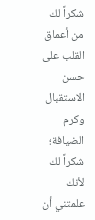شكراً لك من أعماق القلب على حسن الاستقبال وكرم الضيافة؛ شكراً لك لأنك علمتني أن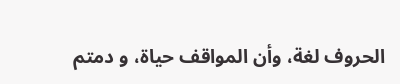الحروف لغة، وأن المواقف حياة، و دمتم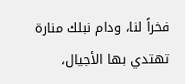فخراً لنا، ودام نبلك منارة تهتدي بها الأجيال،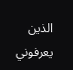الذين يعرفوني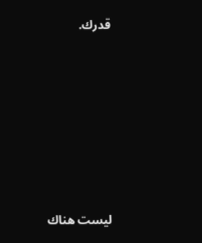قدرك.







ليست هناك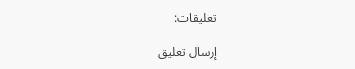تعليقات:

إرسال تعليق